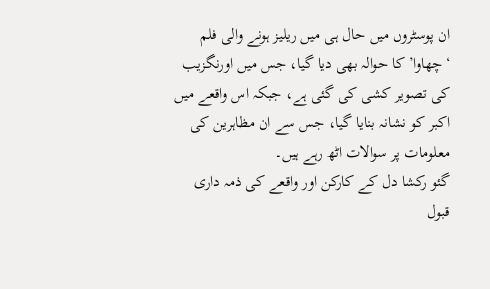ان پوسٹروں میں حال ہی میں ریلیز ہونے والی فلم ‘چھاوا’ کا حوالہ بھی دیا گیا، جس میں اورنگزیب کی تصویر کشی کی گئی ہے، جبکہ اس واقعے میں اکبر کو نشانہ بنایا گیا، جس سے ان مظاہرین کی معلومات پر سوالات اٹھ رہے ہیں۔
گئو رکشا دل کے کارکن اور واقعے کی ذمہ داری قبول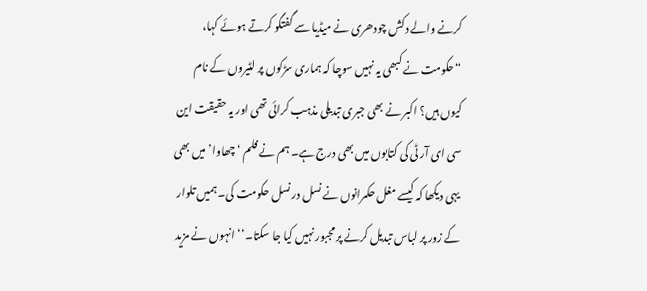کرنے والے دکش چودھری نے میڈیا سے گفتگو کرتے ہوئے کہا، “حکومت نے کبھی یہ نہیں سوچا کہ ہماری سڑکوں پر لٹیروں کے نام کیوں ہیں؟ اکبر نے بھی جبری تبدیلی مذہب کرائی تھی اور یہ حقیقت این سی ای آر ٹی کی کتابوں میں بھی درج ہے۔ ہم نے فلم ‘چھاوا’ میں بھی یہی دیکھا کہ کیسے مغل حکمرانوں نے نسل در نسل حکومت کی۔ ہمیں تلوار کے زور پر لباس تبدیل کرنے پر مجبور نہیں کیا جا سکتا۔‘‘ انہوں نے مزید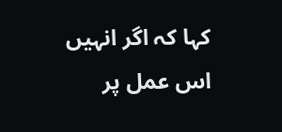کہا کہ اگر انہیں اس عمل پر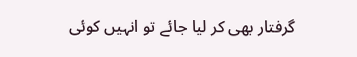گرفتار بھی کر لیا جائے تو انہیں کوئی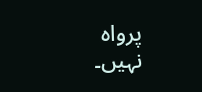پرواہ نہیں۔